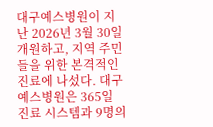대구예스병원이 지난 2026년 3월 30일 개원하고, 지역 주민들을 위한 본격적인 진료에 나섰다. 대구예스병원은 365일 진료 시스템과 9명의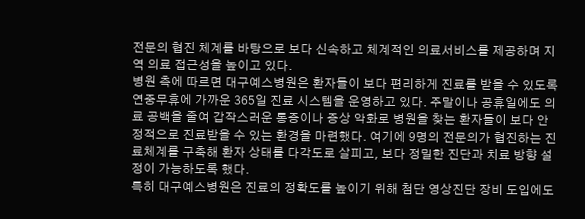전문의 협진 체계를 바탕으로 보다 신속하고 체계적인 의료서비스를 제공하며 지역 의료 접근성을 높이고 있다.
병원 측에 따르면 대구예스병원은 환자들이 보다 편리하게 진료를 받을 수 있도록 연중무휴에 가까운 365일 진료 시스템을 운영하고 있다. 주말이나 공휴일에도 의료 공백을 줄여 갑작스러운 통증이나 증상 악화로 병원을 찾는 환자들이 보다 안정적으로 진료받을 수 있는 환경을 마련했다. 여기에 9명의 전문의가 협진하는 진료체계를 구축해 환자 상태를 다각도로 살피고, 보다 정밀한 진단과 치료 방향 설정이 가능하도록 했다.
특히 대구예스병원은 진료의 정확도를 높이기 위해 첨단 영상진단 장비 도입에도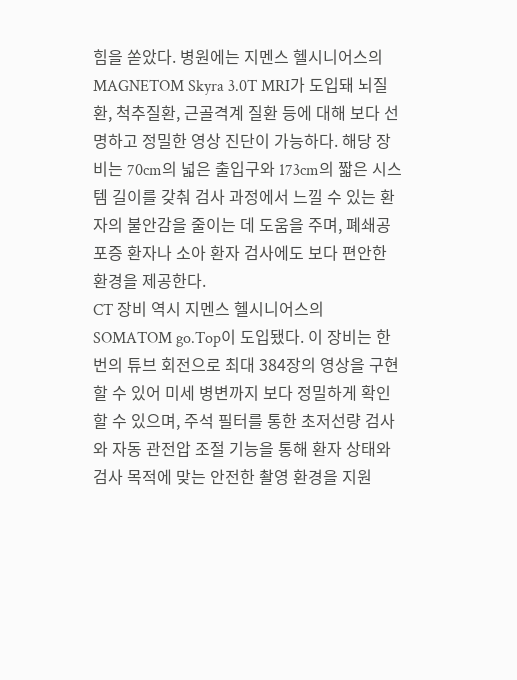힘을 쏟았다. 병원에는 지멘스 헬시니어스의 MAGNETOM Skyra 3.0T MRI가 도입돼 뇌질환, 척추질환, 근골격계 질환 등에 대해 보다 선명하고 정밀한 영상 진단이 가능하다. 해당 장비는 70cm의 넓은 출입구와 173cm의 짧은 시스템 길이를 갖춰 검사 과정에서 느낄 수 있는 환자의 불안감을 줄이는 데 도움을 주며, 폐쇄공포증 환자나 소아 환자 검사에도 보다 편안한 환경을 제공한다.
CT 장비 역시 지멘스 헬시니어스의 SOMATOM go.Top이 도입됐다. 이 장비는 한 번의 튜브 회전으로 최대 384장의 영상을 구현할 수 있어 미세 병변까지 보다 정밀하게 확인할 수 있으며, 주석 필터를 통한 초저선량 검사와 자동 관전압 조절 기능을 통해 환자 상태와 검사 목적에 맞는 안전한 촬영 환경을 지원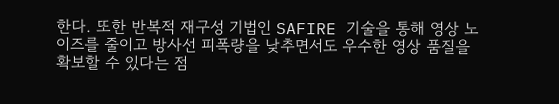한다. 또한 반복적 재구성 기법인 SAFIRE 기술을 통해 영상 노이즈를 줄이고 방사선 피폭량을 낮추면서도 우수한 영상 품질을 확보할 수 있다는 점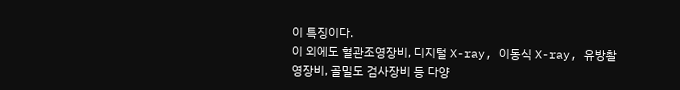이 특징이다.
이 외에도 혈관조영장비, 디지털 X-ray, 이동식 X-ray, 유방촬영장비, 골밀도 검사장비 등 다양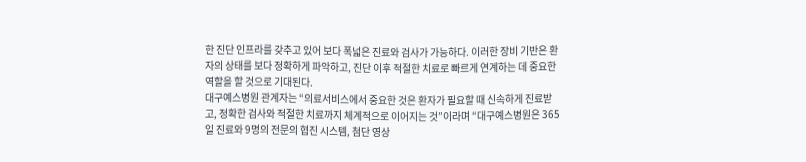한 진단 인프라를 갖추고 있어 보다 폭넓은 진료와 검사가 가능하다. 이러한 장비 기반은 환자의 상태를 보다 정확하게 파악하고, 진단 이후 적절한 치료로 빠르게 연계하는 데 중요한 역할을 할 것으로 기대된다.
대구예스병원 관계자는 “의료서비스에서 중요한 것은 환자가 필요할 때 신속하게 진료받고, 정확한 검사와 적절한 치료까지 체계적으로 이어지는 것”이라며 “대구예스병원은 365일 진료와 9명의 전문의 협진 시스템, 첨단 영상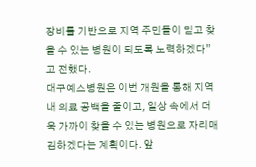장비를 기반으로 지역 주민들이 믿고 찾을 수 있는 병원이 되도록 노력하겠다”고 전했다.
대구예스병원은 이번 개원을 통해 지역 내 의료 공백을 줄이고, 일상 속에서 더욱 가까이 찾을 수 있는 병원으로 자리매김하겠다는 계획이다. 앞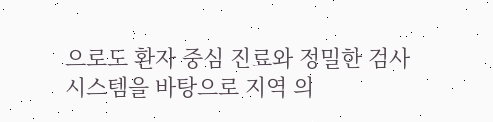으로도 환자 중심 진료와 정밀한 검사 시스템을 바탕으로 지역 의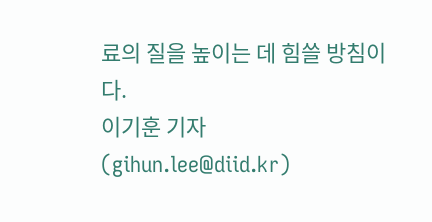료의 질을 높이는 데 힘쓸 방침이다.
이기훈 기자 (gihun.lee@diid.kr)